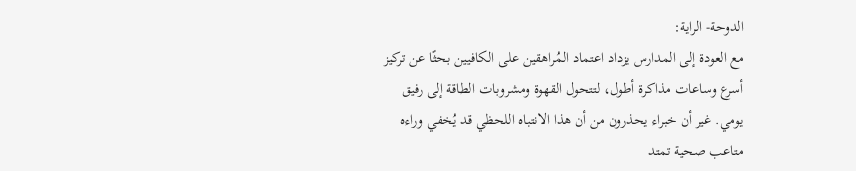الدوحة- الراية:
مع العودة إلى المدارس يزداد اعتماد المُراهقين على الكافيين بحثًا عن تركيز أسرع وساعات مذاكرة أطول، لتتحول القهوة ومشروبات الطاقة إلى رفيق يومي. غير أن خبراء يحذرون من أن هذا الانتباه اللحظي قد يُخفي وراءه متاعب صحية تمتد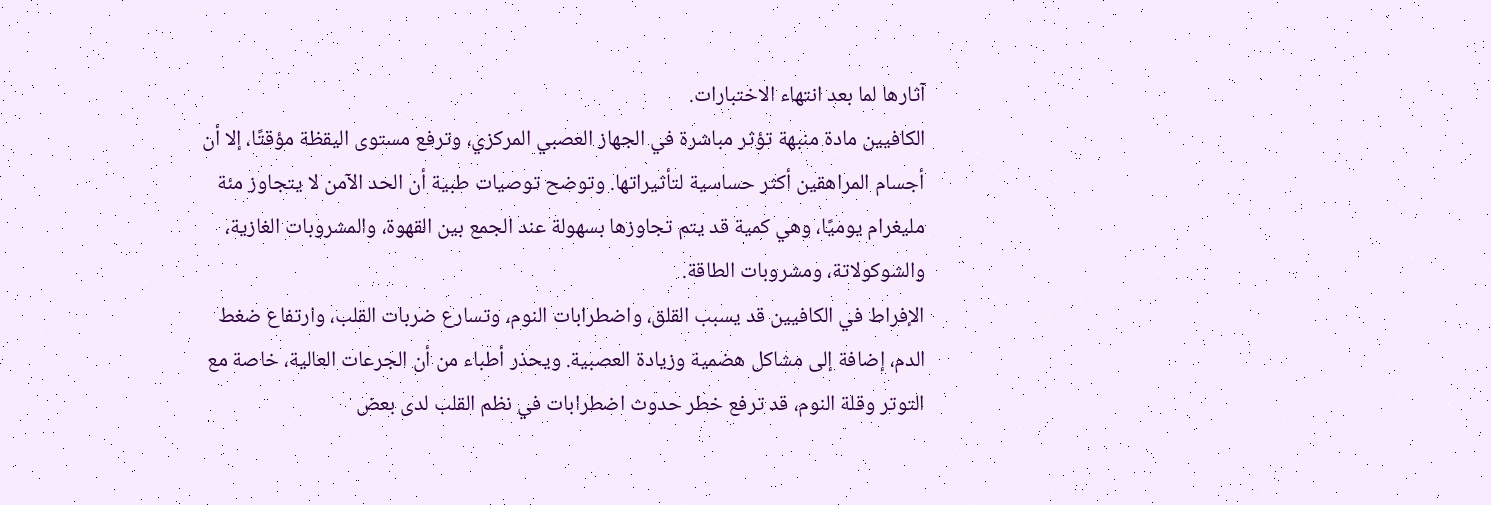آثارها لما بعد انتهاء الاختبارات.
الكافيين مادة منبهة تؤثر مباشرة في الجهاز العصبي المركزي، وترفع مستوى اليقظة مؤقتًا، إلا أن أجسام المراهقين أكثر حساسية لتأثيراتها. وتوضح توصيات طبية أن الحد الآمن لا يتجاوز مئة مليغرام يوميًا، وهي كمية قد يتم تجاوزها بسهولة عند الجمع بين القهوة، والمشروبات الغازية، والشوكولاتة، ومشروبات الطاقة.
الإفراط في الكافيين قد يسبب القلق، واضطرابات النوم، وتسارع ضربات القلب، وارتفاع ضغط الدم، إضافة إلى مشاكل هضمية وزيادة العصبية. ويحذر أطباء من أن الجرعات العالية، خاصة مع التوتر وقلة النوم، قد ترفع خطر حدوث اضطرابات في نظم القلب لدى بعض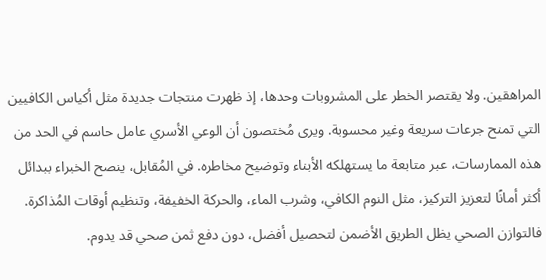المراهقين. ولا يقتصر الخطر على المشروبات وحدها، إذ ظهرت منتجات جديدة مثل أكياس الكافيين التي تمنح جرعات سريعة وغير محسوبة. ويرى مُختصون أن الوعي الأسري عامل حاسم في الحد من هذه الممارسات، عبر متابعة ما يستهلكه الأبناء وتوضيح مخاطره. في المُقابل، ينصح الخبراء ببدائل أكثر أمانًا لتعزيز التركيز، مثل النوم الكافي، وشرب الماء، والحركة الخفيفة، وتنظيم أوقات المُذاكرة. فالتوازن الصحي يظل الطريق الأضمن لتحصيل أفضل، دون دفع ثمن صحي قد يدوم.